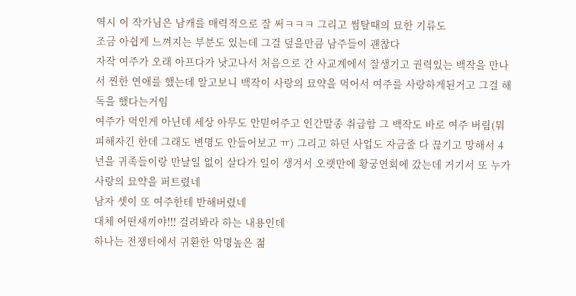역시 이 작가님은 남캐를 매력적으로 잘 써ㅋㅋㅋ 그리고 썸탈때의 묘한 기류도
조금 아쉽게 느껴지는 부분도 있는데 그걸 덮을만큼 남주들이 괜찮다
자작 여주가 오래 아프다가 낫고나서 처음으로 간 사교계에서 잘생기고 권력있는 백작을 만나서 찐한 연애를 했는데 알고보니 백작이 사랑의 묘약을 먹어서 여주를 사랑하게된거고 그걸 해독을 했다는거임
여주가 먹인게 아닌데 세상 아무도 안믿어주고 인간말종 취급함 그 백작도 바로 여주 버림(뭐 피해자긴 한데 그래도 변명도 안들어보고 ㅠ) 그리고 하던 사업도 자금줄 다 끊기고 망해서 4년을 귀족들이랑 만날일 없이 살다가 일이 생겨서 오랫만에 황궁연회에 갔는데 거기서 또 누가 사랑의 묘약을 퍼트렸네
남자 셋이 또 여주한테 반해버렸네
대체 어떤새끼야!!! 걸려봐라 하는 내용인데
하나는 전쟁터에서 귀환한 악명높은 젊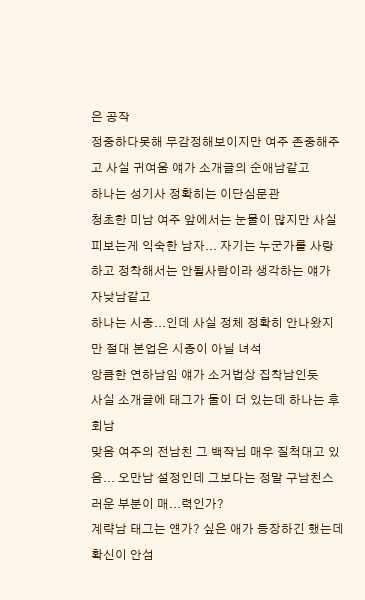은 공작
정중하다못해 무감정해보이지만 여주 존중해주고 사실 귀여움 얘가 소개글의 순애남같고
하나는 성기사 정확히는 이단심문관
청초한 미남 여주 앞에서는 눈물이 많지만 사실 피보는게 익숙한 남자... 자기는 누군가를 사랑하고 정착해서는 안될사람이라 생각하는 얘가 자낮남같고
하나는 시종...인데 사실 정체 정확히 안나왔지만 절대 본업은 시종이 아닐 녀석
앙큼한 연하남임 얘가 소거법상 집착남인듯
사실 소개글에 태그가 둘이 더 있는데 하나는 후회남
맞음 여주의 전남친 그 백작님 매우 질척대고 있음... 오만남 설정인데 그보다는 정말 구남친스러운 부분이 매...력인가?
계략남 태그는 얜가? 싶은 애가 등장하긴 했는데 확신이 안섬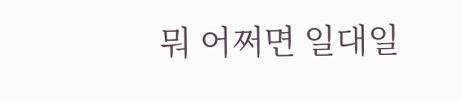뭐 어쩌면 일대일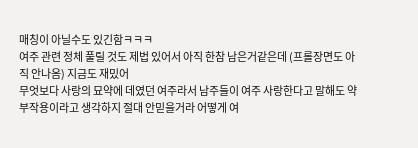매칭이 아닐수도 있긴함ㅋㅋㅋ
여주 관련 정체 풀릴 것도 제법 있어서 아직 한참 남은거같은데 (프롤장면도 아직 안나옴) 지금도 재밌어
무엇보다 사랑의 묘약에 데였던 여주라서 남주들이 여주 사랑한다고 말해도 약부작용이라고 생각하지 절대 안믿을거라 어떻게 여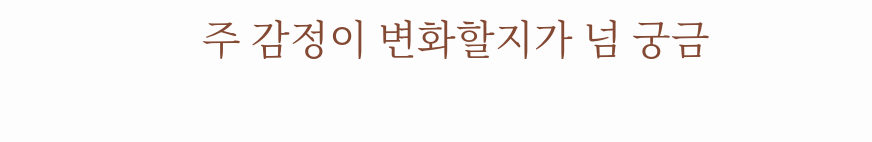주 감정이 변화할지가 넘 궁금